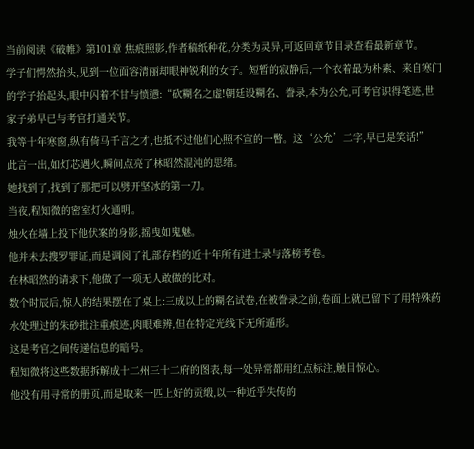当前阅读《破帷》第101章 焦痕照影,作者稿纸种花,分类为灵异,可返回章节目录查看最新章节。
学子们愕然抬头,见到一位面容清丽却眼神锐利的女子。短暂的寂静后,一个衣着最为朴素、来自寒门的学子抬起头,眼中闪着不甘与愤懑:“砍糊名之虚!朝廷设糊名、誊录,本为公允,可考官识得笔迹,世家子弟早已与考官打通关节。
我等十年寒窗,纵有倚马千言之才,也抵不过他们心照不宣的一瞥。这‘公允’二字,早已是笑话!”
此言一出,如灯芯遇火,瞬间点亮了林昭然混沌的思绪。
她找到了,找到了那把可以劈开坚冰的第一刀。
当夜,程知微的密室灯火通明。
烛火在墙上投下他伏案的身影,摇曳如鬼魅。
他并未去搜罗罪证,而是调阅了礼部存档的近十年所有进士录与落榜考卷。
在林昭然的请求下,他做了一项无人敢做的比对。
数个时辰后,惊人的结果摆在了桌上:三成以上的糊名试卷,在被誊录之前,卷面上就已留下了用特殊药水处理过的朱砂批注重痕迹,肉眼难辨,但在特定光线下无所遁形。
这是考官之间传递信息的暗号。
程知微将这些数据拆解成十二州三十二府的图表,每一处异常都用红点标注,触目惊心。
他没有用寻常的册页,而是取来一匹上好的贡缎,以一种近乎失传的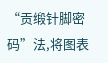“贡缎针脚密码”法,将图表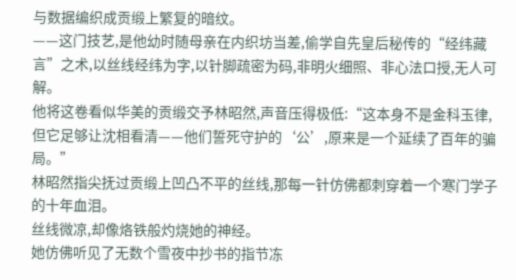与数据编织成贡缎上繁复的暗纹。
——这门技艺,是他幼时随母亲在内织坊当差,偷学自先皇后秘传的“经纬藏言”之术,以丝线经纬为字,以针脚疏密为码,非明火细照、非心法口授,无人可解。
他将这卷看似华美的贡缎交予林昭然,声音压得极低:“这本身不是金科玉律,但它足够让沈相看清——他们誓死守护的‘公’,原来是一个延续了百年的骗局。”
林昭然指尖抚过贡缎上凹凸不平的丝线,那每一针仿佛都刺穿着一个寒门学子的十年血泪。
丝线微凉,却像烙铁般灼烧她的神经。
她仿佛听见了无数个雪夜中抄书的指节冻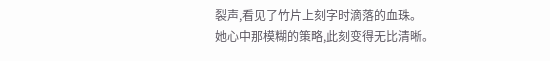裂声,看见了竹片上刻字时滴落的血珠。
她心中那模糊的策略,此刻变得无比清晰。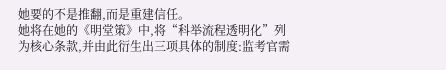她要的不是推翻,而是重建信任。
她将在她的《明堂策》中,将“科举流程透明化”列为核心条款,并由此衍生出三项具体的制度:监考官需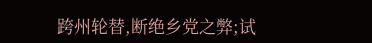跨州轮替,断绝乡党之弊;试